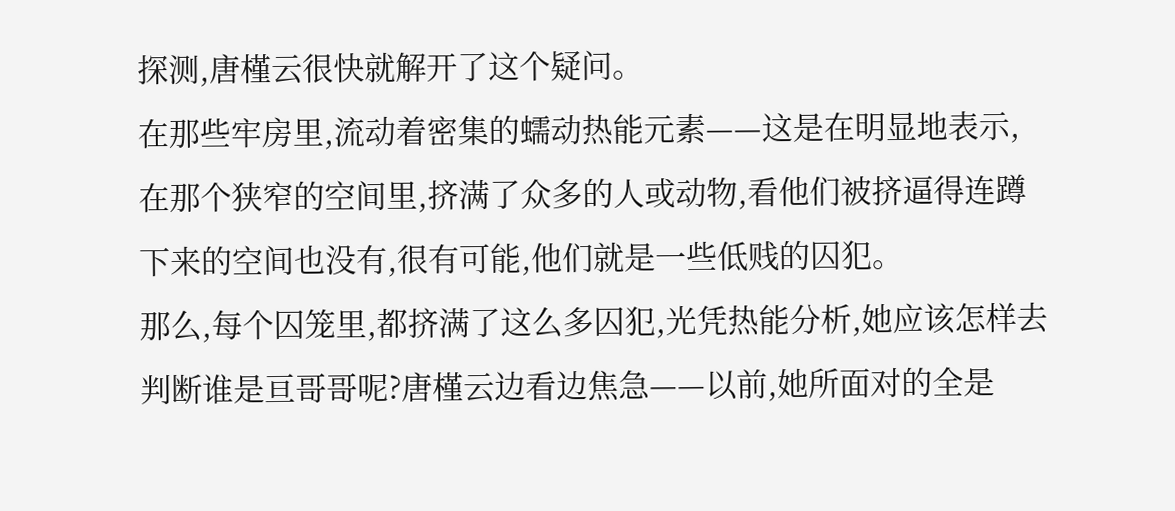探测,唐槿云很快就解开了这个疑问。
在那些牢房里,流动着密集的蠕动热能元素——这是在明显地表示,在那个狭窄的空间里,挤满了众多的人或动物,看他们被挤逼得连蹲下来的空间也没有,很有可能,他们就是一些低贱的囚犯。
那么,每个囚笼里,都挤满了这么多囚犯,光凭热能分析,她应该怎样去判断谁是亘哥哥呢?唐槿云边看边焦急——以前,她所面对的全是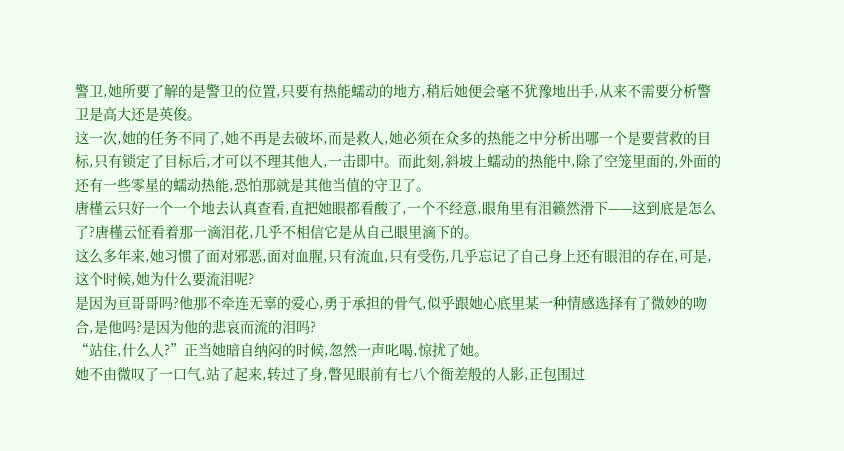警卫,她所要了解的是警卫的位置,只要有热能蠕动的地方,稍后她便会毫不犹豫地出手,从来不需要分析警卫是高大还是英俊。
这一次,她的任务不同了,她不再是去破坏,而是救人,她必须在众多的热能之中分析出哪一个是要营救的目标,只有锁定了目标后,才可以不理其他人,一击即中。而此刻,斜坡上蠕动的热能中,除了空笼里面的,外面的还有一些零星的蠕动热能,恐怕那就是其他当值的守卫了。
唐槿云只好一个一个地去认真查看,直把她眼都看酸了,一个不经意,眼角里有泪籁然滑下——这到底是怎么了?唐槿云怔看着那一滴泪花,几乎不相信它是从自己眼里滴下的。
这么多年来,她习惯了面对邪恶,面对血腥,只有流血,只有受伤,几乎忘记了自己身上还有眼泪的存在,可是,这个时候,她为什么要流泪呢?
是因为亘哥哥吗?他那不牵连无辜的爱心,勇于承担的骨气,似乎跟她心底里某一种情感选择有了微妙的吻合,是他吗?是因为他的悲哀而流的泪吗?
“站住,什么人?”正当她暗自纳闷的时候,忽然一声叱喝,惊扰了她。
她不由微叹了一口气,站了起来,转过了身,瞥见眼前有七八个衙差般的人影,正包围过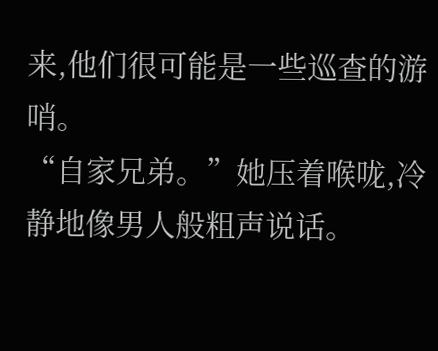来,他们很可能是一些巡查的游哨。
“自家兄弟。”她压着喉咙,冷静地像男人般粗声说话。